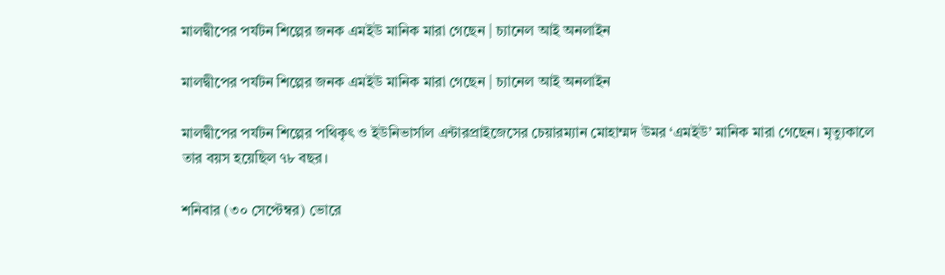মালদ্বীপের পর্যটন শিল্পের জনক এমইউ মানিক মারা গেছেন | চ্যানেল আই অনলাইন

মালদ্বীপের পর্যটন শিল্পের জনক এমইউ মানিক মারা গেছেন | চ্যানেল আই অনলাইন

মালদ্বীপের পর্যটন শিল্পের পথিকৃৎ ও ইউনিভার্সাল এন্টারপ্রাইজেসের চেয়ারম্যান মোহাম্মদ উমর ‘এমইউ’ মানিক মারা গেছেন। মৃত্যুকালে তার বয়স হয়েছিল ৭৮ বছর।

শনিবার (৩০ সেপ্টেম্বর) ভোরে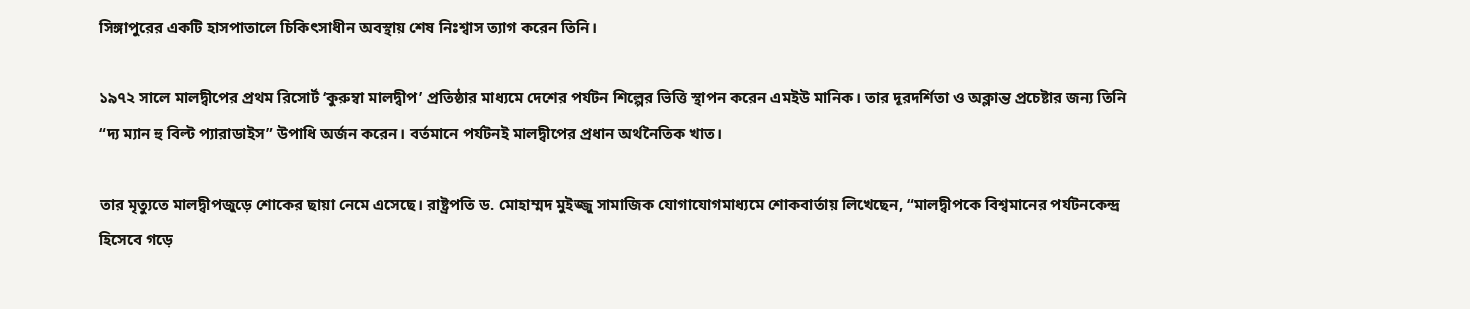সিঙ্গাপুরের একটি হাসপাতালে চিকিৎসাধীন অবস্থায় শেষ নিঃশ্বাস ত্যাগ করেন তিনি।

১৯৭২ সালে মালদ্বীপের প্রথম রিসোর্ট ‘কুরুম্বা মালদ্বীপ’ প্রতিষ্ঠার মাধ্যমে দেশের পর্যটন শিল্পের ভিত্তি স্থাপন করেন এমইউ মানিক। তার দূরদর্শিতা ও অক্লান্ত প্রচেষ্টার জন্য তিনি “দ্য ম্যান হু বিল্ট প্যারাডাইস” উপাধি অর্জন করেন। বর্তমানে পর্যটনই মালদ্বীপের প্রধান অর্থনৈতিক খাত।

তার মৃত্যুতে মালদ্বীপজুড়ে শোকের ছায়া নেমে এসেছে। রাষ্ট্রপতি ড. মোহাম্মদ মুইজ্জু সামাজিক যোগাযোগমাধ্যমে শোকবার্তায় লিখেছেন, “মালদ্বীপকে বিশ্বমানের পর্যটনকেন্দ্র হিসেবে গড়ে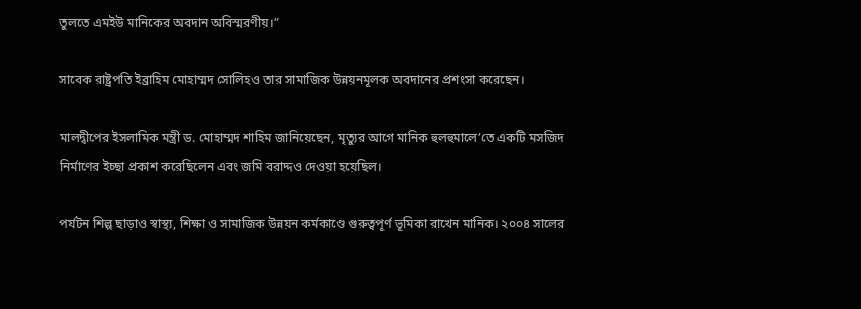তুলতে এমইউ মানিকের অবদান অবিস্মরণীয়।”

সাবেক রাষ্ট্রপতি ইব্রাহিম মোহাম্মদ সোলিহও তার সামাজিক উন্নয়নমূলক অবদানের প্রশংসা করেছেন।

মালদ্বীপের ইসলামিক মন্ত্রী ড. মোহাম্মদ শাহিম জানিয়েছেন, মৃত্যুর আগে মানিক হুলহুমালে’তে একটি মসজিদ নির্মাণের ইচ্ছা প্রকাশ করেছিলেন এবং জমি বরাদ্দও দেওয়া হয়েছিল।

পর্যটন শিল্প ছাড়াও স্বাস্থ্য, শিক্ষা ও সামাজিক উন্নয়ন কর্মকাণ্ডে গুরুত্বপূর্ণ ভূমিকা রাখেন মানিক। ২০০৪ সালের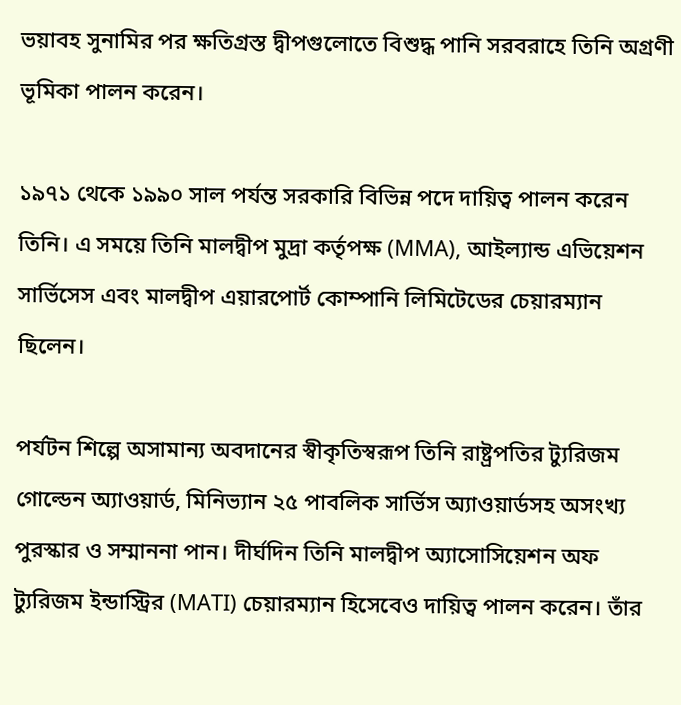ভয়াবহ সুনামির পর ক্ষতিগ্রস্ত দ্বীপগুলোতে বিশুদ্ধ পানি সরবরাহে তিনি অগ্রণী ভূমিকা পালন করেন।

১৯৭১ থেকে ১৯৯০ সাল পর্যন্ত সরকারি বিভিন্ন পদে দায়িত্ব পালন করেন তিনি। এ সময়ে তিনি মালদ্বীপ মুদ্রা কর্তৃপক্ষ (MMA), আইল্যান্ড এভিয়েশন সার্ভিসেস এবং মালদ্বীপ এয়ারপোর্ট কোম্পানি লিমিটেডের চেয়ারম্যান ছিলেন।

পর্যটন শিল্পে অসামান্য অবদানের স্বীকৃতিস্বরূপ তিনি রাষ্ট্রপতির ট্যুরিজম গোল্ডেন অ্যাওয়ার্ড, মিনিভ্যান ২৫ পাবলিক সার্ভিস অ্যাওয়ার্ডসহ অসংখ্য পুরস্কার ও সম্মাননা পান। দীর্ঘদিন তিনি মালদ্বীপ অ্যাসোসিয়েশন অফ ট্যুরিজম ইন্ডাস্ট্রির (MATI) চেয়ারম্যান হিসেবেও দায়িত্ব পালন করেন। তাঁর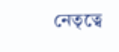নেতৃত্বে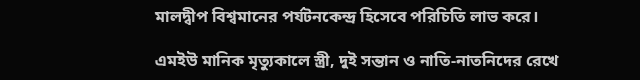মালদ্বীপ বিশ্বমানের পর্যটনকেন্দ্র হিসেবে পরিচিতি লাভ করে।

এমইউ মানিক মৃত্যুকালে স্ত্রী, দুই সন্তান ও নাতি-নাতনিদের রেখে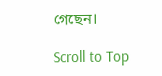গেছেন।

Scroll to Top